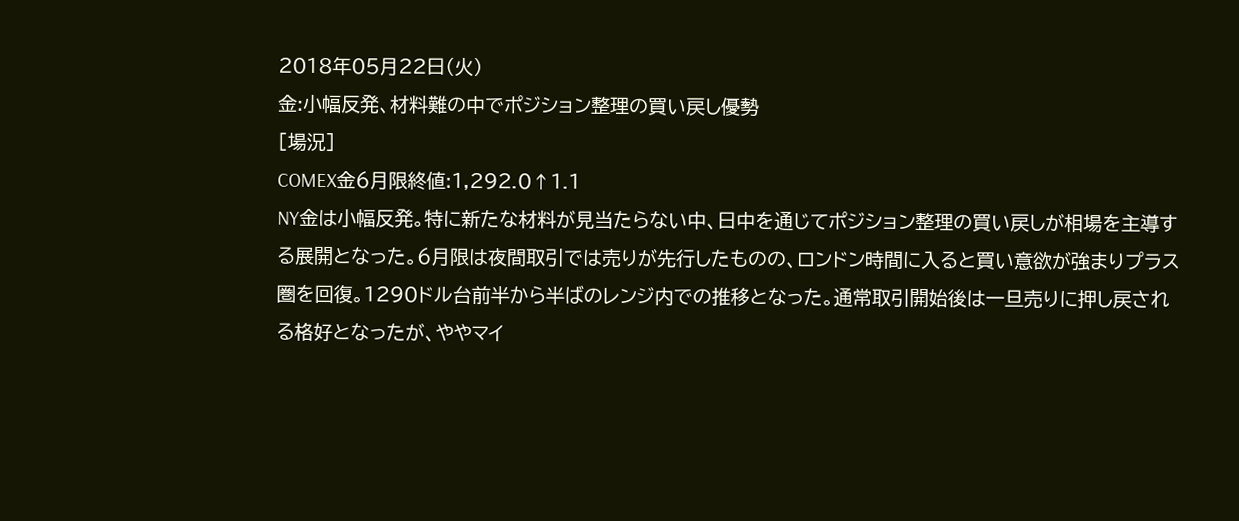2018年05月22日(火)
金:小幅反発、材料難の中でポジション整理の買い戻し優勢
[場況]
COMEX金6月限終値:1,292.0↑1.1
NY金は小幅反発。特に新たな材料が見当たらない中、日中を通じてポジション整理の買い戻しが相場を主導する展開となった。6月限は夜間取引では売りが先行したものの、ロンドン時間に入ると買い意欲が強まりプラス圏を回復。1290ドル台前半から半ばのレンジ内での推移となった。通常取引開始後は一旦売りに押し戻される格好となったが、ややマイ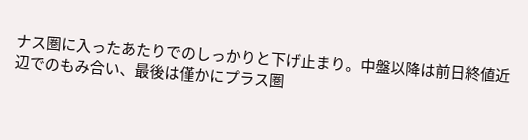ナス圏に入ったあたりでのしっかりと下げ止まり。中盤以降は前日終値近辺でのもみ合い、最後は僅かにプラス圏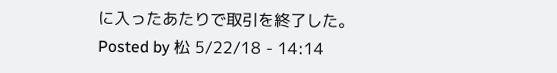に入ったあたりで取引を終了した。
Posted by 松 5/22/18 - 14:14